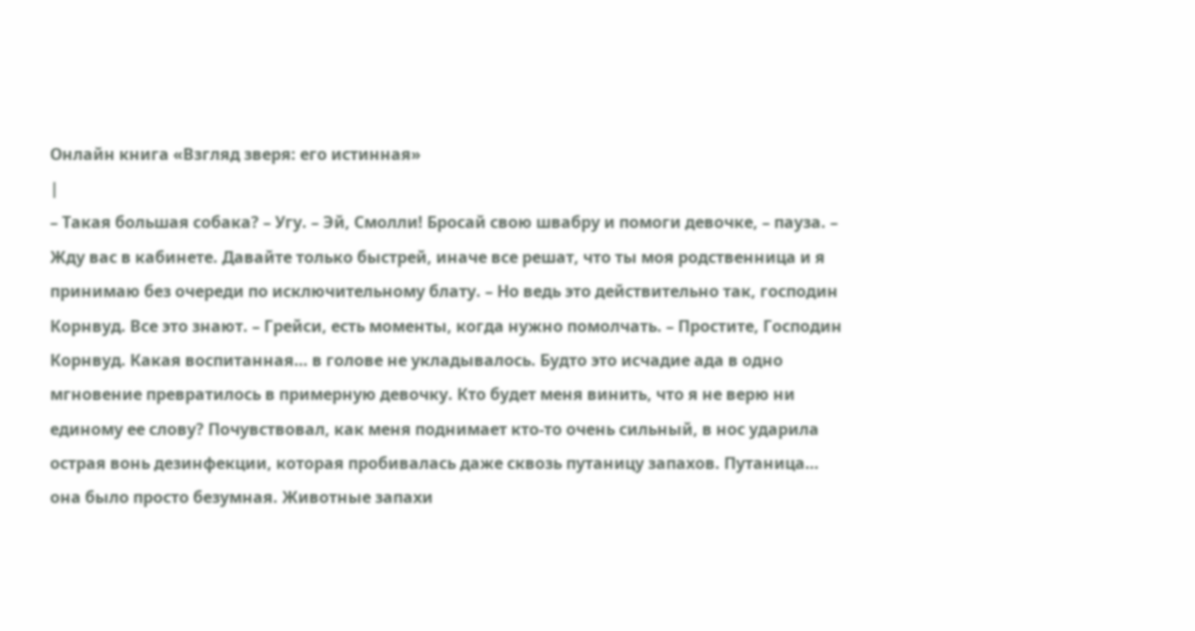Онлайн книга «Взгляд зверя: его истинная»
|
– Такая большая собака? – Угу. – Эй, Смолли! Бросай свою швабру и помоги девочке, – пауза. – Жду вас в кабинете. Давайте только быстрей, иначе все решат, что ты моя родственница и я принимаю без очереди по исключительному блату. – Но ведь это действительно так, господин Корнвуд. Все это знают. – Грейси, есть моменты, когда нужно помолчать. – Простите, Господин Корнвуд. Какая воспитанная… в голове не укладывалось. Будто это исчадие ада в одно мгновение превратилось в примерную девочку. Кто будет меня винить, что я не верю ни единому ее слову? Почувствовал, как меня поднимает кто-то очень сильный, в нос ударила острая вонь дезинфекции, которая пробивалась даже сквозь путаницу запахов. Путаница… она было просто безумная. Животные запахи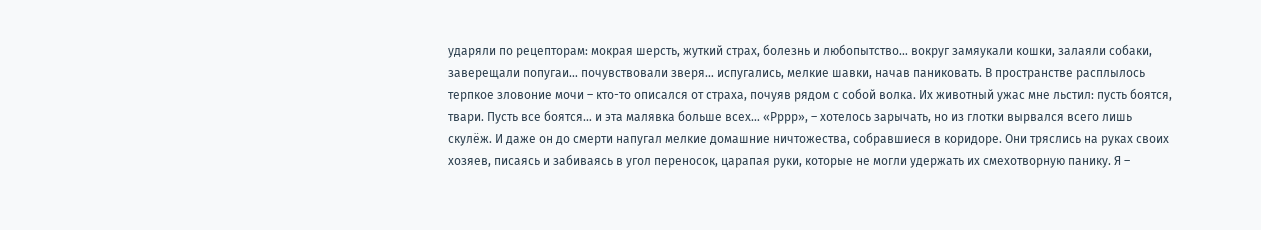ударяли по рецепторам: мокрая шерсть, жуткий страх, болезнь и любопытство… вокруг замяукали кошки, залаяли собаки, заверещали попугаи… почувствовали зверя… испугались, мелкие шавки, начав паниковать. В пространстве расплылось терпкое зловоние мочи – кто-то описался от страха, почуяв рядом с собой волка. Их животный ужас мне льстил: пусть боятся, твари. Пусть все боятся… и эта малявка больше всех… «Рррр», – хотелось зарычать, но из глотки вырвался всего лишь скулёж. И даже он до смерти напугал мелкие домашние ничтожества, собравшиеся в коридоре. Они тряслись на руках своих хозяев, писаясь и забиваясь в угол переносок, царапая руки, которые не могли удержать их смехотворную панику. Я –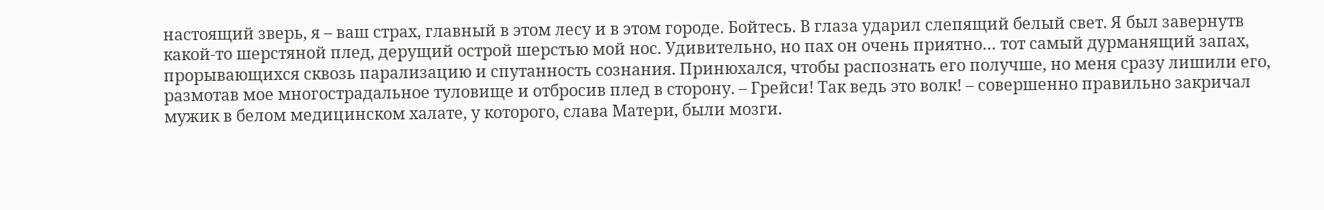настоящий зверь, я – ваш страх, главный в этом лесу и в этом городе. Бойтесь. В глаза ударил слепящий белый свет. Я был завернутв какой-то шерстяной плед, дерущий острой шерстью мой нос. Удивительно, но пах он очень приятно… тот самый дурманящий запах, прорывающихся сквозь парализацию и спутанность сознания. Принюхался, чтобы распознать его получше, но меня сразу лишили его, размотав мое многострадальное туловище и отбросив плед в сторону. – Грейси! Так ведь это волк! – совершенно правильно закричал мужик в белом медицинском халате, у которого, слава Матери, были мозги.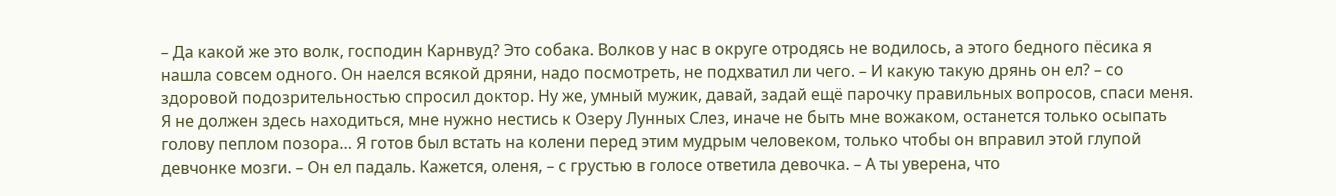– Да какой же это волк, господин Карнвуд? Это собака. Волков у нас в округе отродясь не водилось, а этого бедного пёсика я нашла совсем одного. Он наелся всякой дряни, надо посмотреть, не подхватил ли чего. – И какую такую дрянь он ел? – со здоровой подозрительностью спросил доктор. Ну же, умный мужик, давай, задай ещё парочку правильных вопросов, спаси меня. Я не должен здесь находиться, мне нужно нестись к Озеру Лунных Слез, иначе не быть мне вожаком, останется только осыпать голову пеплом позора… Я готов был встать на колени перед этим мудрым человеком, только чтобы он вправил этой глупой девчонке мозги. – Он ел падаль. Кажется, оленя, – с грустью в голосе ответила девочка. – А ты уверена, что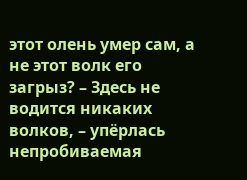этот олень умер сам, а не этот волк его загрыз? – Здесь не водится никаких волков, – упёрлась непробиваемая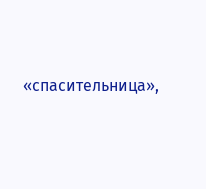«спасительница»,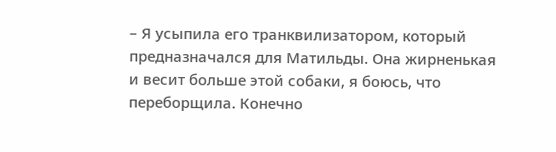– Я усыпила его транквилизатором, который предназначался для Матильды. Она жирненькая и весит больше этой собаки, я боюсь, что переборщила. Конечно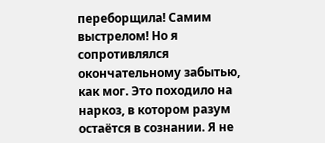переборщила! Самим выстрелом! Но я сопротивлялся окончательному забытью, как мог. Это походило на наркоз, в котором разум остаётся в сознании. Я не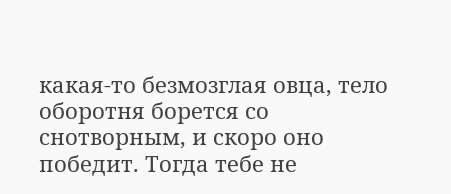какая-то безмозглая овца, тело оборотня борется со снотворным, и скоро оно победит. Тогда тебе не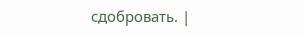сдобровать. |